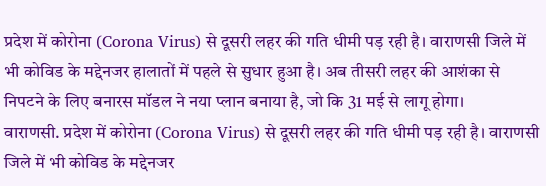प्रदेश में कोरोना (Corona Virus) से दूसरी लहर की गति धीमी पड़ रही है। वाराणसी जिले में भी कोविड के मद्देनजर हालातों में पहले से सुधार हुआ है। अब तीसरी लहर की आशंका से निपटने के लिए बनारस मॉडल ने नया प्लान बनाया है, जो कि 31 मई से लागू होगा।
वाराणसी. प्रदेश में कोरोना (Corona Virus) से दूसरी लहर की गति धीमी पड़ रही है। वाराणसी जिले में भी कोविड के मद्देनजर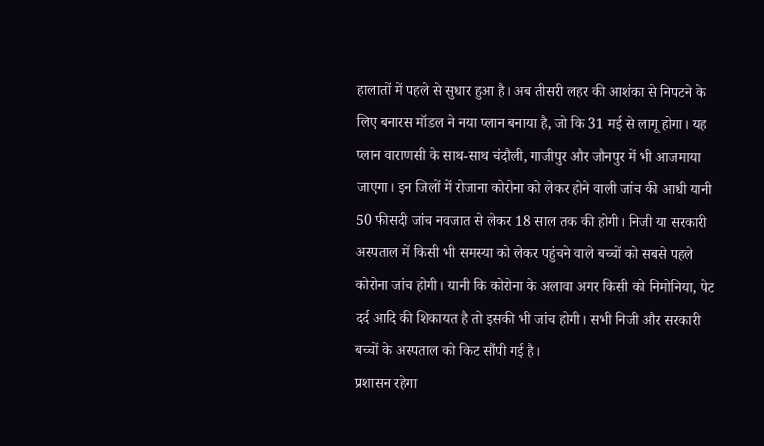हालातों में पहले से सुधार हुआ है। अब तीसरी लहर की आशंका से निपटने के लिए बनारस मॉडल ने नया प्लान बनाया है, जो कि 31 मई से लागू होगा। यह प्लान वाराणसी के साथ-साथ चंदौली, गाजीपुर और जौनपुर में भी आजमाया जाएगा। इन जिलों में रोजाना कोरोना को लेकर होने वाली जांच की आधी यानी 50 फीसदी जांच नवजात से लेकर 18 साल तक की होगी। निजी या सरकारी अस्पताल में किसी भी समस्या को लेकर पहुंचने वाले बच्चों को सबसे पहले कोरोना जांच होगी। यानी कि कोरोना के अलावा अगर किसी को निमोनिया, पेट दर्द आदि की शिकायत है तो इसकी भी जांच होगी। सभी निजी और सरकारी बच्चों के अस्पताल को किट सौंपी गई है।
प्रशासन रहेगा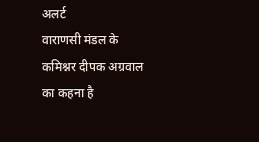अलर्ट
वाराणसी मंडल के कमिश्नर दीपक अग्रवाल का कहना है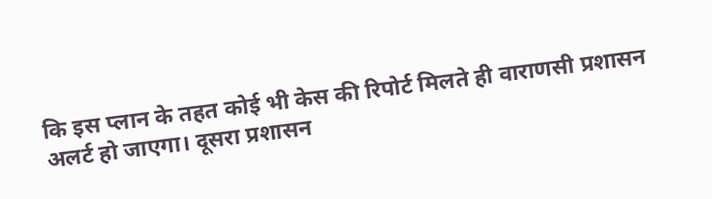कि इस प्लान के तहत कोई भी केस की रिपोर्ट मिलते ही वाराणसी प्रशासन अलर्ट हो जाएगा। दूसरा प्रशासन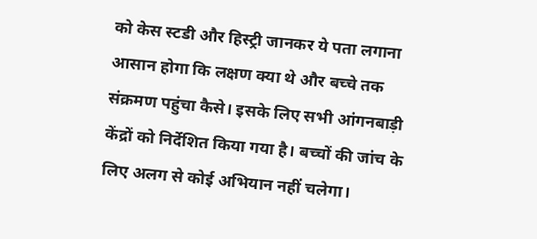को केस स्टडी और हिस्ट्री जानकर ये पता लगाना आसान होगा कि लक्षण क्या थे और बच्चे तक संक्रमण पहुंचा कैसे। इसके लिए सभी आंगनबाड़ी केंद्रों को निर्देशित किया गया है। बच्चों की जांच के लिए अलग से कोई अभियान नहीं चलेगा।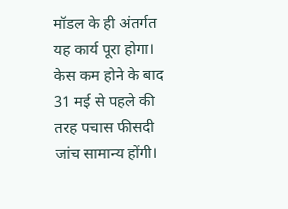मॉडल के ही अंतर्गत यह कार्य पूरा होगा। केस कम होने के बाद 31 मई से पहले की तरह पचास फीसदी जांच सामान्य होंगी।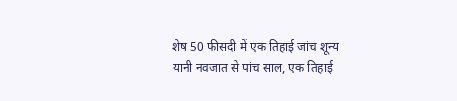शेष 50 फीसदी में एक तिहाई जांच शून्य यानी नवजात से पांच साल, एक तिहाई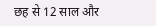छह से 12 साल और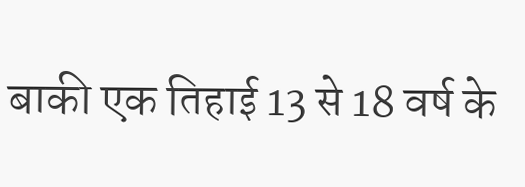बाकी एक तिहाई 13 से 18 वर्ष के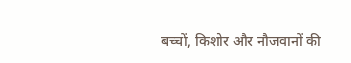बच्चों, किशोर और नौजवानों की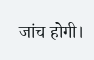जांच होगी।